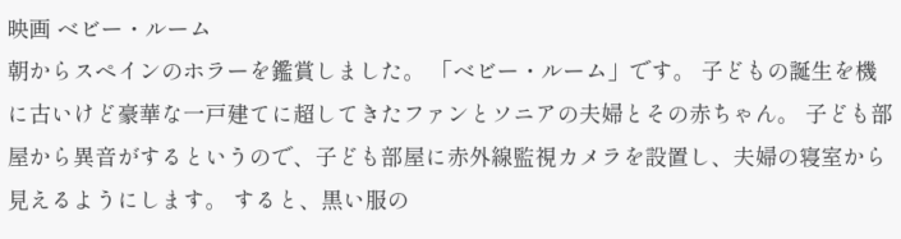映画 ベビー・ルーム
朝からスペインのホラーを鑑賞しました。 「ベビー・ルーム」です。 子どもの誕生を機に古いけど豪華な一戸建てに超してきたファンとソニアの夫婦とその赤ちゃん。 子ども部屋から異音がするというので、子ども部屋に赤外線監視カメラを設置し、夫婦の寝室から見えるようにします。 すると、黒い服の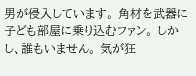男が侵入しています。 角材を武器に子ども部屋に乗り込むファン。 しかし、誰もいません。 気が狂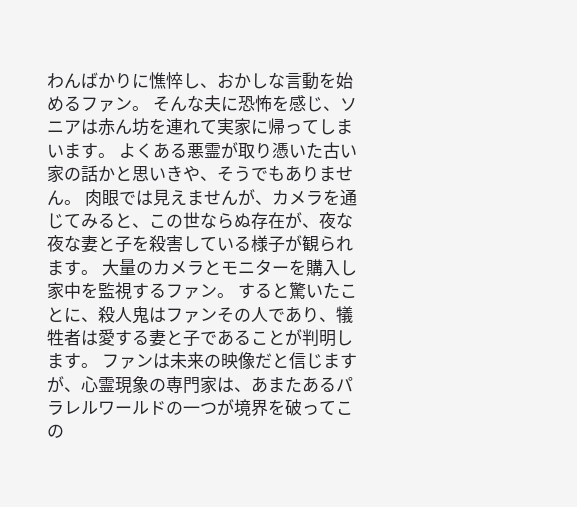わんばかりに憔悴し、おかしな言動を始めるファン。 そんな夫に恐怖を感じ、ソニアは赤ん坊を連れて実家に帰ってしまいます。 よくある悪霊が取り憑いた古い家の話かと思いきや、そうでもありません。 肉眼では見えませんが、カメラを通じてみると、この世ならぬ存在が、夜な夜な妻と子を殺害している様子が観られます。 大量のカメラとモニターを購入し家中を監視するファン。 すると驚いたことに、殺人鬼はファンその人であり、犠牲者は愛する妻と子であることが判明します。 ファンは未来の映像だと信じますが、心霊現象の専門家は、あまたあるパラレルワールドの一つが境界を破ってこの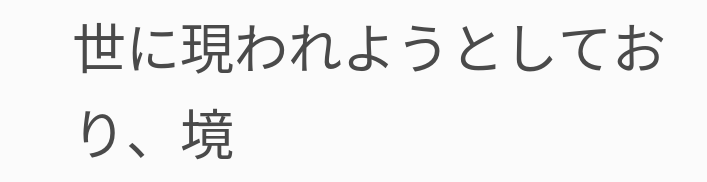世に現われようとしており、境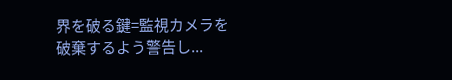界を破る鍵=監視カメラを破棄するよう警告し...